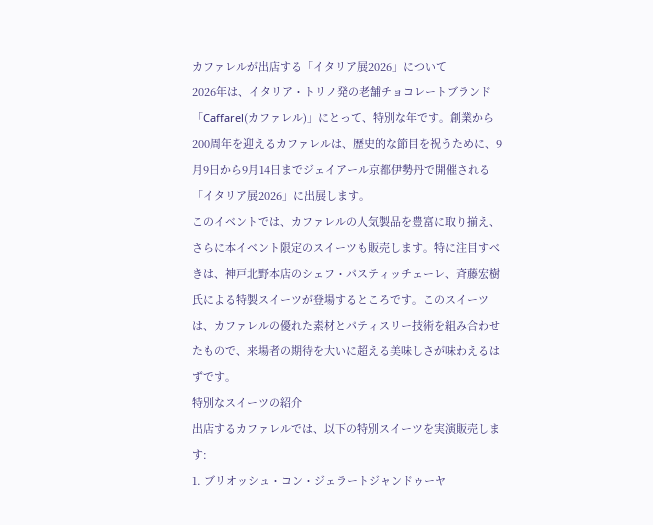カファレルが出店する「イタリア展2026」について
2026年は、イタリア・トリノ発の老舗チョコレートブランド「Caffarel(カファレル)」にとって、特別な年です。創業から200周年を迎えるカファレルは、歴史的な節目を祝うために、9月9日から9月14日までジェイアール京都伊勢丹で開催される「イタリア展2026」に出展します。
このイベントでは、カファレルの人気製品を豊富に取り揃え、さらに本イベント限定のスイーツも販売します。特に注目すべきは、神戸北野本店のシェフ・パスティッチェーレ、斉藤宏樹氏による特製スイーツが登場するところです。このスイーツは、カファレルの優れた素材とパティスリー技術を組み合わせたもので、来場者の期待を大いに超える美味しさが味わえるはずです。
特別なスイーツの紹介
出店するカファレルでは、以下の特別スイーツを実演販売します:
1. ブリオッシュ・コン・ジェラートジャンドゥーヤ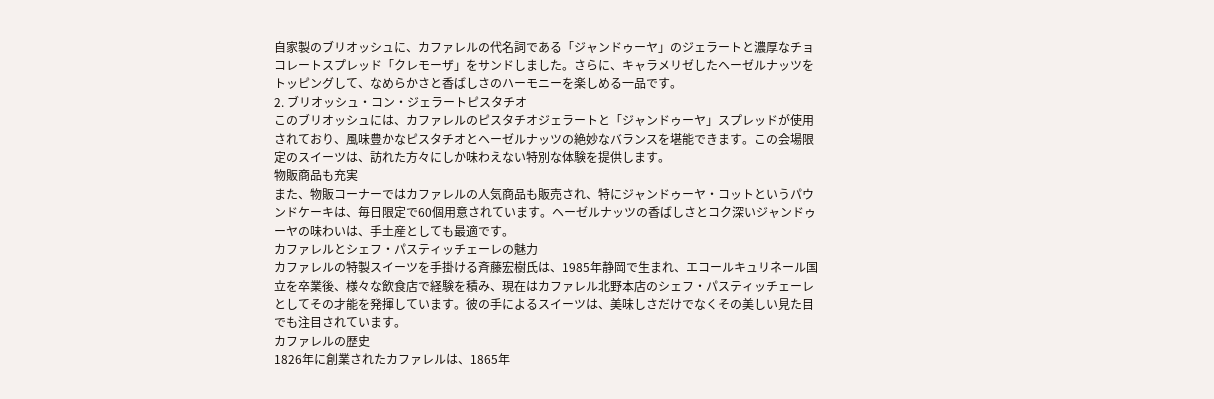自家製のブリオッシュに、カファレルの代名詞である「ジャンドゥーヤ」のジェラートと濃厚なチョコレートスプレッド「クレモーザ」をサンドしました。さらに、キャラメリゼしたヘーゼルナッツをトッピングして、なめらかさと香ばしさのハーモニーを楽しめる一品です。
2. ブリオッシュ・コン・ジェラートピスタチオ
このブリオッシュには、カファレルのピスタチオジェラートと「ジャンドゥーヤ」スプレッドが使用されており、風味豊かなピスタチオとヘーゼルナッツの絶妙なバランスを堪能できます。この会場限定のスイーツは、訪れた方々にしか味わえない特別な体験を提供します。
物販商品も充実
また、物販コーナーではカファレルの人気商品も販売され、特にジャンドゥーヤ・コットというパウンドケーキは、毎日限定で60個用意されています。ヘーゼルナッツの香ばしさとコク深いジャンドゥーヤの味わいは、手土産としても最適です。
カファレルとシェフ・パスティッチェーレの魅力
カファレルの特製スイーツを手掛ける斉藤宏樹氏は、1985年静岡で生まれ、エコールキュリネール国立を卒業後、様々な飲食店で経験を積み、現在はカファレル北野本店のシェフ・パスティッチェーレとしてその才能を発揮しています。彼の手によるスイーツは、美味しさだけでなくその美しい見た目でも注目されています。
カファレルの歴史
1826年に創業されたカファレルは、1865年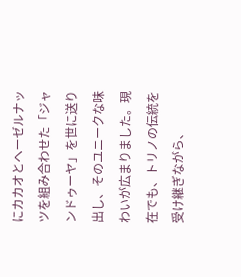にカカオとヘーゼルナッツを組み合わせた「ジャンドゥーヤ」を世に送り出し、そのユニークな味わいが広まりました。現在でも、トリノの伝統を受け継ぎながら、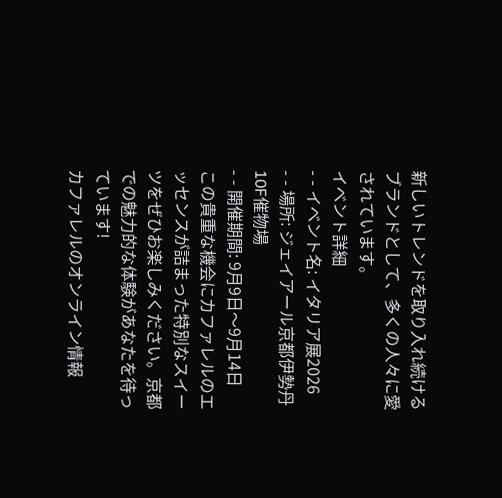新しいトレンドを取り入れ続けるブランドとして、多くの人々に愛されています。
イベント詳細
- - イベント名: イタリア展2026
- - 場所: ジェイアール京都伊勢丹10F催物場
- - 開催期間: 9月9日〜9月14日
この貴重な機会にカファレルのエッセンスが詰まった特別なスイーツをぜひお楽しみください。京都での魅力的な体験があなたを待っています!
カファレルのオンライン情報